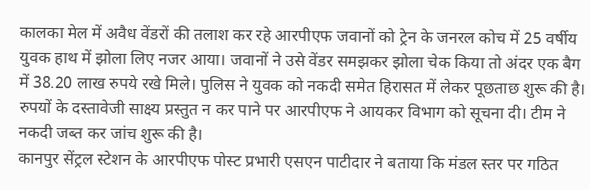कालका मेल में अवैध वेंडरों की तलाश कर रहे आरपीएफ जवानों को ट्रेन के जनरल कोच में 25 वर्षीय युवक हाथ में झोला लिए नजर आया। जवानों ने उसे वेंडर समझकर झोला चेक किया तो अंदर एक बैग में 38.20 लाख रुपये रखे मिले। पुलिस ने युवक को नकदी समेत हिरासत में लेकर पूछताछ शुरू की है। रुपयों के दस्तावेजी साक्ष्य प्रस्तुत न कर पाने पर आरपीएफ ने आयकर विभाग को सूचना दी। टीम ने नकदी जब्त कर जांच शुरू की है।
कानपुर सेंट्रल स्टेशन के आरपीएफ पोस्ट प्रभारी एसएन पाटीदार ने बताया कि मंडल स्तर पर गठित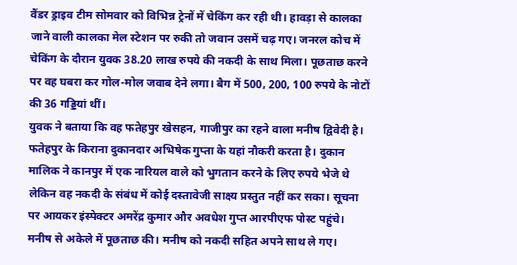वैंडर ड्राइव टीम सोमवार को विभिन्न ट्रेनों में चेकिंग कर रही थी। हावड़ा से कालका जाने वाली कालका मेल स्टेशन पर रुकी तो जवान उसमें चढ़ गए। जनरल कोच में चेकिंग के दौरान युवक 38.20 लाख रुपये की नकदी के साथ मिला। पूछताछ करने पर वह घबरा कर गोल-मोल जवाब देने लगा। बैग में 500, 200, 100 रुपये के नोटों की 36 गड्डियां थीं।
युवक ने बताया कि वह फतेहपुर खेसहन, गाजीपुर का रहने वाला मनीष द्विवेदी है। फतेहपुर के किराना दुकानदार अभिषेक गुप्ता के यहां नौकरी करता है। दुकान मालिक ने कानपुर में एक नारियल वाले को भुगतान करने के लिए रुपये भेजे थे लेकिन वह नकदी के संबंध में कोई दस्तावेजी साक्ष्य प्रस्तुत नहीं कर सका। सूचना पर आयकर इंस्पेक्टर अमरेंद्र कुमार और अवधेश गुप्त आरपीएफ पोस्ट पहुंचे। मनीष से अकेले में पूछताछ की। मनीष को नकदी सहित अपने साथ ले गए।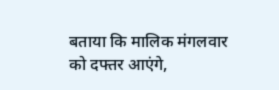बताया कि मालिक मंगलवार को दफ्तर आएंगे,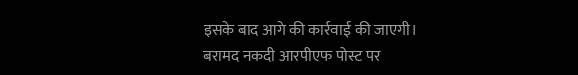इसके बाद आगे की कार्रवाई की जाएगी।
बरामद नकदी आरपीएफ पोस्ट पर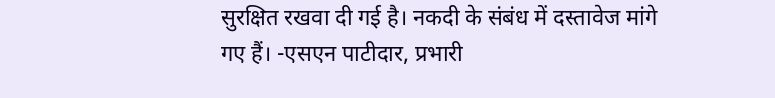सुरक्षित रखवा दी गई है। नकदी के संबंध में दस्तावेज मांगे गए हैं। -एसएन पाटीदार, प्रभारी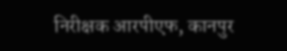निरीक्षक आरपीएफ, कानपुर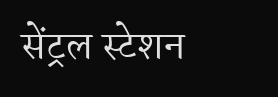सेंट्रल स्टेशन